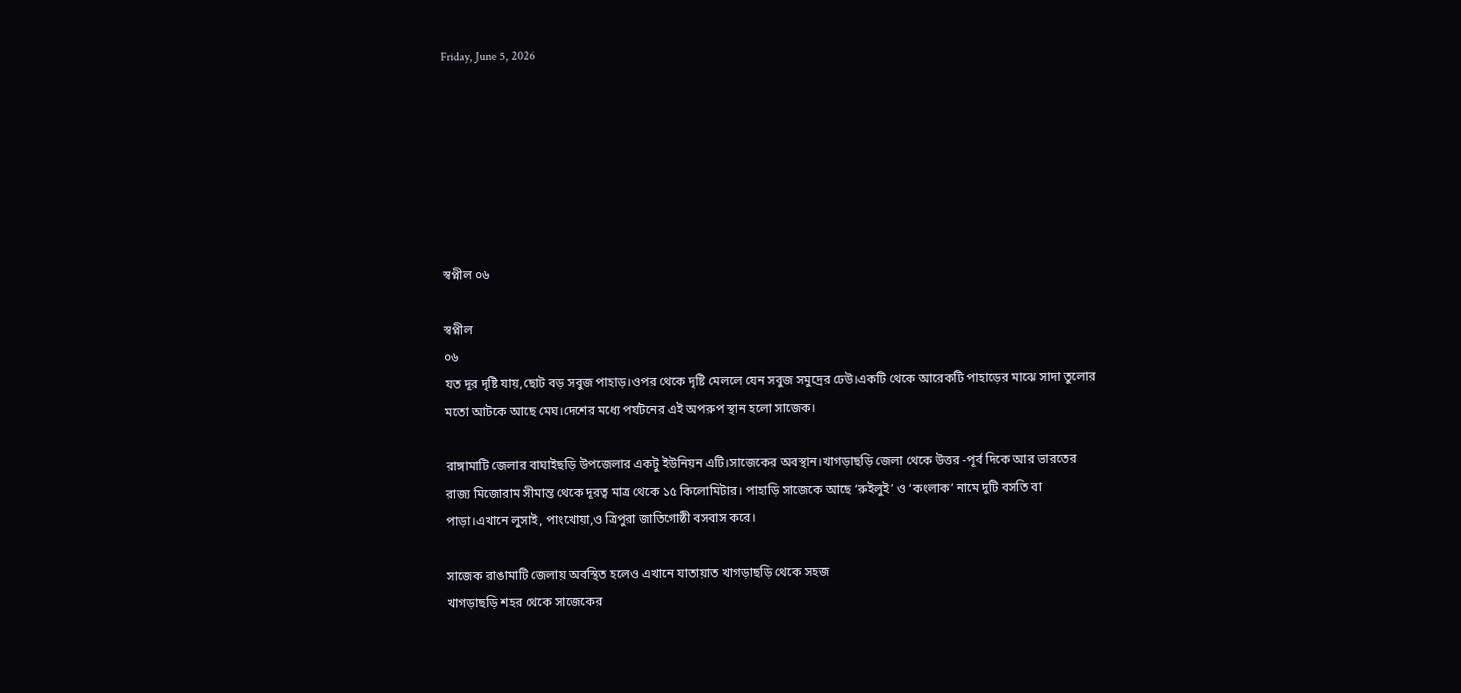Friday, June 5, 2026







স্বপ্নীল ০৬

স্বপ্নীল
০৬
যত দূর দৃষ্টি যায়,ছোট বড় সবুজ পাহাড়।ওপর থেকে দৃষ্টি মেললে যেন সবুজ সমুদ্রের ঢেউ।একটি থেকে আরেকটি পাহাড়ের মাঝে সাদা তুলোর মতো আটকে আছে মেঘ।দেশের মধ্যে পর্যটনের এই অপরুপ স্থান হলো সাজেক।

রাঙ্গামাটি জেলার বাঘাইছড়ি উপজেলার একটু ইউনিয়ন এটি।সাজেকের অবস্থান।খাগড়াছড়ি জেলা থেকে উত্তর -পূর্ব দিকে আর ভারতের রাজ্য মিজোরাম সীমান্ত থেকে দূরত্ব মাত্র থেকে ১৫ কিলোমিটার। পাহাড়ি সাজেকে আছে ‘রুইলুই’ ও ‘কংলাক’ নামে দুটি বসতি বা পাড়া।এখানে লুসাই, পাংখোয়া,ও ত্রিপুরা জাতিগোষ্ঠী বসবাস করে।

সাজেক রাঙামাটি জেলায় অবস্থিত হলেও এখানে যাতায়াত খাগড়াছড়ি থেকে সহজ
খাগড়াছড়ি শহর থেকে সাজেকের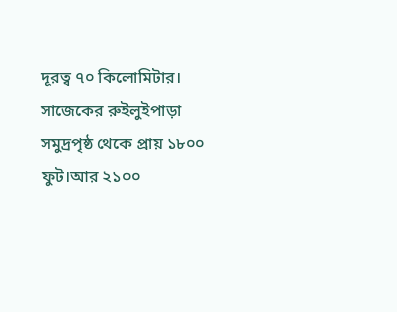দূরত্ব ৭০ কিলোমিটার। সাজেকের রুইলুইপাড়া সমুদ্রপৃষ্ঠ থেকে প্রায় ১৮০০ ফুট।আর ২১০০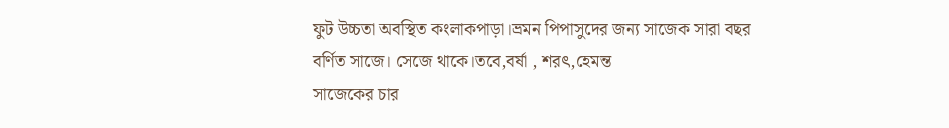ফুট উচ্চতা অবস্থিত কংলাকপাড়া।ভ্রমন পিপাসুদের জন্য সাজেক সারা বছর বর্ণিত সাজে। সেজে থাকে।তবে,বর্ষা , শরৎ,হেমন্ত
সাজেকের চার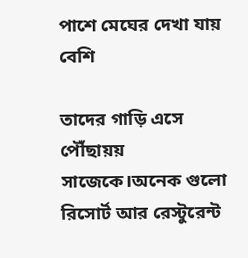পাশে মেঘের দেখা যায় বেশি

তাদের গাড়ি এসে পৌঁছায়য় সাজেকে।অনেক গুলো রিসোর্ট আর রেস্টুরেন্ট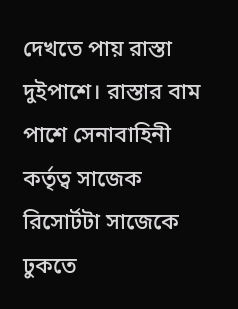দেখতে পায় রাস্তা দুইপাশে। রাস্তার বাম পাশে সেনাবাহিনী কর্তৃত্ব সাজেক রিসোর্টটা সাজেকে ঢুকতে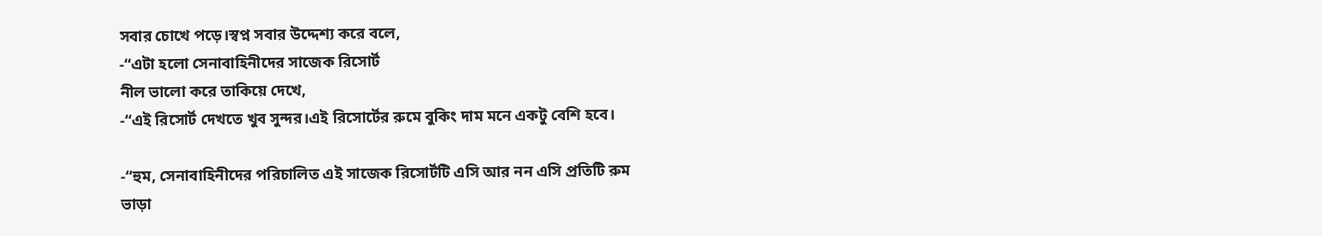সবার চোখে পড়ে।স্বপ্ন সবার উদ্দেশ্য করে বলে,
-“এটা হলো সেনাবাহিনীদের সাজেক রিসোর্ট
নীল ভালো করে তাকিয়ে দেখে,
-“এই রিসোর্ট দেখতে খুব সুন্দর।এই রিসোর্টের রুমে বুকিং দাম মনে একটু বেশি হবে।

-“হুম, সেনাবাহিনীদের পরিচালিত এই সাজেক রিসোর্টটি এসি আর নন এসি প্রতিটি রুম ভাড়া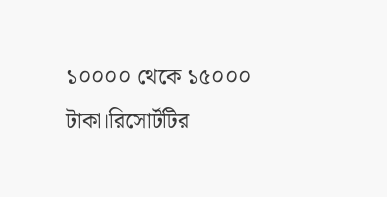১০০০০ থেকে ১৫০০০ টাকা।রিসোর্টটির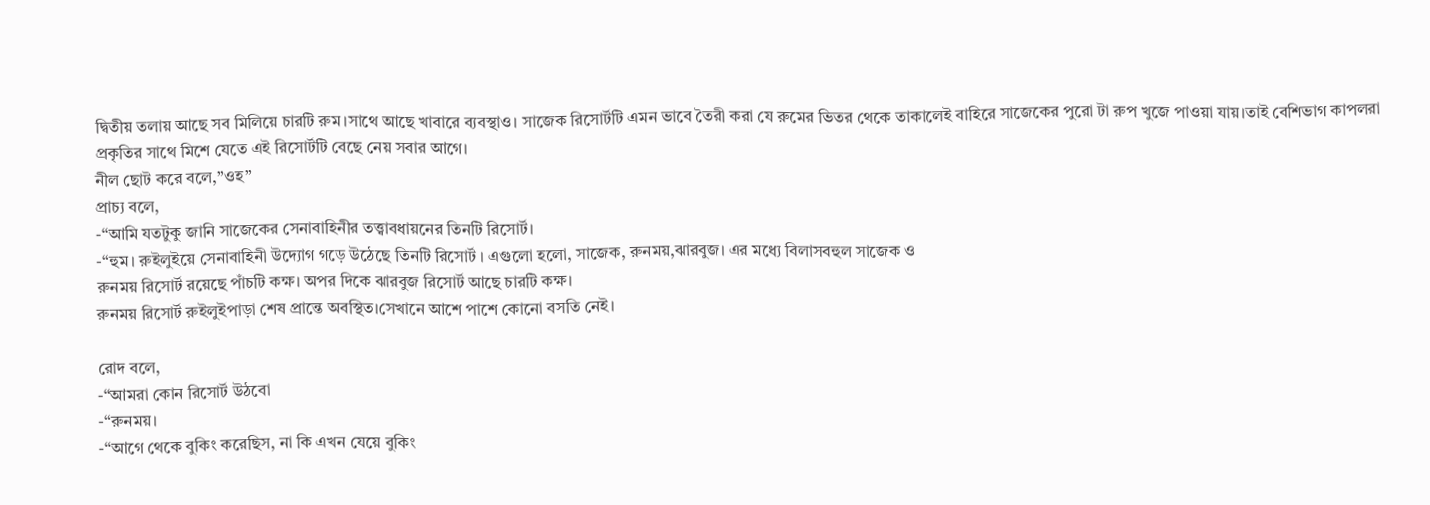দ্বিতীয় তলায় আছে সব মিলিয়ে চারটি রুম।সাথে আছে খাবারে ব্যবস্থাও। সাজেক রিসোর্টটি এমন ভাবে তৈরী করা যে রুমের ভিতর থেকে তাকালেই বাহিরে সাজেকের পুরো টা রুপ খুজে পাওয়া যায়।তাই বেশিভাগ কাপলরা প্রকৃতির সাথে মিশে যেতে এই রিসোর্টটি বেছে নেয় সবার আগে।
নীল ছোট করে বলে,”ওহ”
প্রাচ্য বলে,
-“আমি যতটুকু জানি সাজেকের সেনাবাহিনীর তত্ত্বাবধায়নের তিনটি রিসোর্ট।
-“হুম। রুইলুইয়ে সেনাবাহিনী উদ্যোগ গড়ে উঠেছে তিনটি রিসোর্ট । এগুলো হলো, সাজেক, রুনময়,ঝারবুজ। এর মধ্যে বিলাসবহুল সাজেক ও
রুনময় রিসোর্ট রয়েছে পাঁচটি কক্ষ। অপর দিকে ঝারবুজ রিসোর্ট আছে চারটি কক্ষ।
রুনময় রিসোর্ট রুইলুইপাড়া শেষ প্রান্তে অবস্থিত।সেখানে আশে পাশে কোনো বসতি নেই।

রোদ বলে,
-“আমরা কোন রিসোর্ট উঠবো
-“রুনময়।
-“আগে থেকে বুকিং করেছিস, না কি এখন যেয়ে বুকিং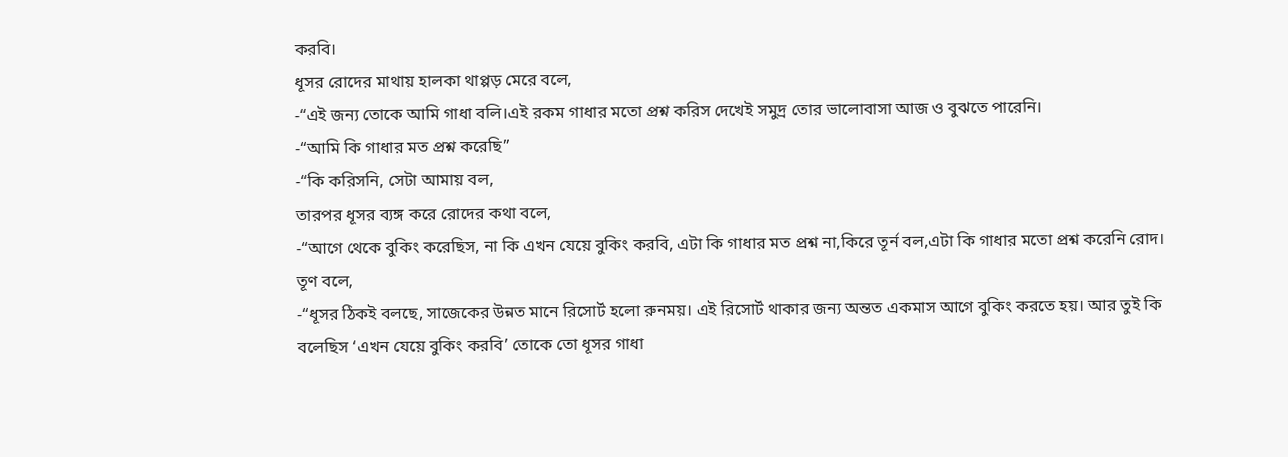করবি।
ধূসর রোদের মাথায় হালকা থাপ্পড় মেরে বলে,
-“এই জন্য তোকে আমি গাধা বলি।এই রকম গাধার মতো প্রশ্ন করিস দেখেই সমুদ্র তোর ভালোবাসা আজ ও বুঝতে পারেনি।
-“আমি কি গাধার মত প্রশ্ন করেছি”
-“কি করিসনি, সেটা আমায় বল,
তারপর ধূসর ব্যঙ্গ করে রোদের কথা বলে,
-“আগে থেকে বুকিং করেছিস, না কি এখন যেয়ে বুকিং করবি, এটা কি গাধার মত প্রশ্ন না,কিরে তূর্ন বল,এটা কি গাধার মতো প্রশ্ন করেনি রোদ।
তূণ বলে,
-“ধূসর ঠিকই বলছে, সাজেকের উন্নত মানে রিসোর্ট হলো রুনময়। এই রিসোর্ট থাকার জন্য অন্তত একমাস আগে বুকিং করতে হয়। আর তুই কি বলেছিস ‘এখন যেয়ে বুকিং করবি’ তোকে তো ধূসর গাধা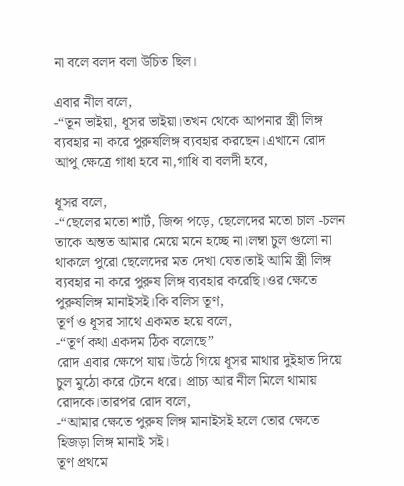না বলে বলদ বলা উচিত ছিল।

এবার নীল বলে,
-“তূন ভাইয়া, ধূসর ভাইয়া।তখন থেকে আপনার স্ত্রী লিঙ্গ ব্যবহার না করে পুরুষলিঙ্গ ব্যবহার করছেন।এখানে রোদ আপু ক্ষেত্রে গাধা হবে না,গাধি বা বলদী হবে,

ধূসর বলে,
-“ছেলের মতো শার্ট, জিন্স পড়ে, ছেলেদের মতো চাল -চলন তাকে অন্তত আমার মেয়ে মনে হচ্ছে না।লম্বা চুল গুলো না থাকলে পুরো ছেলেদের মত দেখা যেত।তাই আমি স্ত্রী লিঙ্গ ব্যবহার না করে পুরুষ লিঙ্গ ব্যবহার করেছি।ওর ক্ষেতে পুরুষলিঙ্গ মানাইসই।কি বলিস তূণ,
তূর্ণ ও ধূসর সাথে একমত হয়ে বলে,
-“তূর্ণ কথা একদম ঠিক বলেছে”
রোদ এবার ক্ষেপে যায়।উঠে গিয়ে ধূসর মাথার দুইহাত দিয়ে চুল মুঠো করে টেনে ধরে। প্রাচ্য আর নীল মিলে থামায় রোদকে।তারপর রোদ বলে,
-“আমার ক্ষেতে পুরুষ লিঙ্গ মানাইসই হলে তোর ক্ষেতে হিজড়া লিঙ্গ মানাই সই।
তূণ প্রথমে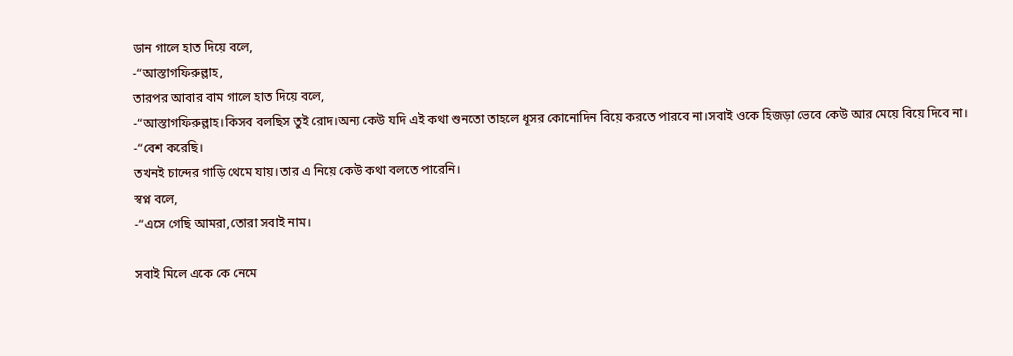ডান গালে হাত দিয়ে বলে,
-“আস্তাগফিরুল্লাহ,
তারপর আবার বাম গালে হাত দিয়ে বলে,
-“আস্তাগফিরুল্লাহ।কিসব বলছিস তুই রোদ।অন্য কেউ যদি এই কথা শুনতো তাহলে ধূসর কোনোদিন বিয়ে করতে পারবে না।সবাই ওকে হিজড়া ভেবে কেউ আর মেয়ে বিয়ে দিবে না।
-“বেশ করেছি।
তখনই চান্দের গাড়ি থেমে যায়।তার এ নিয়ে কেউ কথা বলতে পারেনি।
স্বপ্ন বলে,
-“এসে গেছি আমরা,তোরা সবাই নাম।

সবাই মিলে একে কে নেমে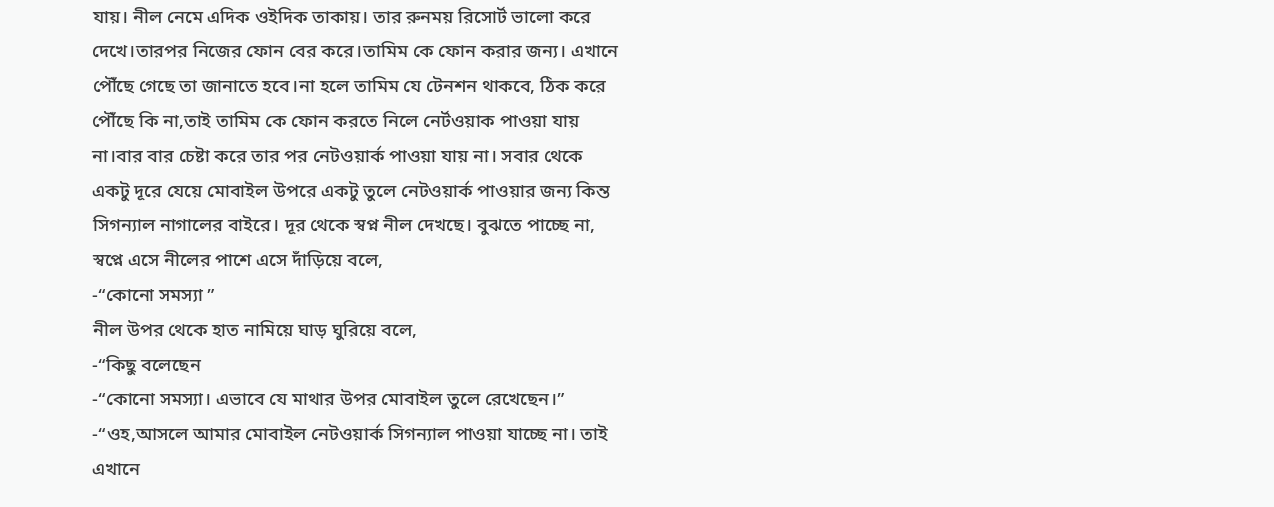যায়। নীল নেমে এদিক ওইদিক তাকায়। তার রুনময় রিসোর্ট ভালো করে দেখে।তারপর নিজের ফোন বের করে।তামিম কে ফোন করার জন্য। এখানে পৌঁছে গেছে তা জানাতে হবে।না হলে তামিম যে টেনশন থাকবে, ঠিক করে পৌঁছে কি না,তাই তামিম কে ফোন করতে নিলে নের্টওয়াক পাওয়া যায় না।বার বার চেষ্টা করে তার পর নেটওয়ার্ক পাওয়া যায় না। সবার থেকে একটু দূরে যেয়ে মোবাইল উপরে একটু তুলে নেটওয়ার্ক পাওয়ার জন্য কিন্ত সিগন্যাল নাগালের বাইরে। দূর থেকে স্বপ্ন নীল দেখছে। বুঝতে পাচ্ছে না, স্বপ্নে এসে নীলের পাশে এসে দাঁড়িয়ে বলে,
-“কোনো সমস্যা ”
নীল উপর থেকে হাত নামিয়ে ঘাড় ঘুরিয়ে বলে,
-“কিছু বলেছেন
-“কোনো সমস্যা। এভাবে যে মাথার উপর মোবাইল তুলে রেখেছেন।”
-“ওহ,আসলে আমার মোবাইল নেটওয়ার্ক সিগন্যাল পাওয়া যাচ্ছে না। তাই এখানে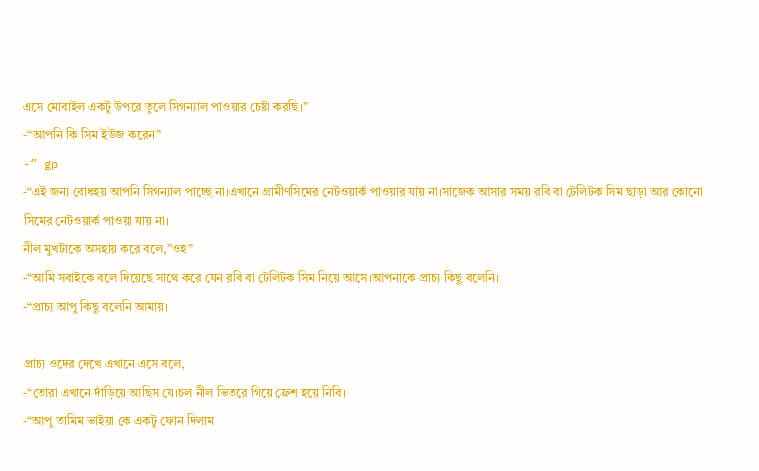এসে মোবাইল একটু উপরে তুলে সিগন্যাল পাওয়ার চেষ্টা করছি।”
-“আপনি কি সিম ইউজ করেন”
-” gp
-“এই জন্য বোধহয় আপনি সিগন্যাল পাচ্ছে না।এখানে গ্রামীণসিমের নেটওয়ার্ক পাওয়ার যায় না।সাজেক আসার সময় রবি বা টেলিটক সিম ছাড়া আর কোনো সিমের নেটওয়ার্ক পাওয়া যায় না।
নীল মুখটাকে অসহায় করে বলে,”ওহ”
-“আমি সবাইকে বলে দিয়েছে সাথে করে যেন রবি বা টেলিটক সিম নিয়ে আসে।আপনাকে প্রাচ্য কিছু বলেনি।
-“প্রাচ্য আপু কিছু বলেনি আমায়।

প্রাচ্য ওদের দেখে এখানে এসে বলে,
-“তোরা এখানে দাঁড়িয়ে আছিস যে।চল নীল ভিতরে গিয়ে ফ্রেশ হয়ে নিবি।
-“আপু তামিম ভাইয়া কে একটু ফোন দিলাম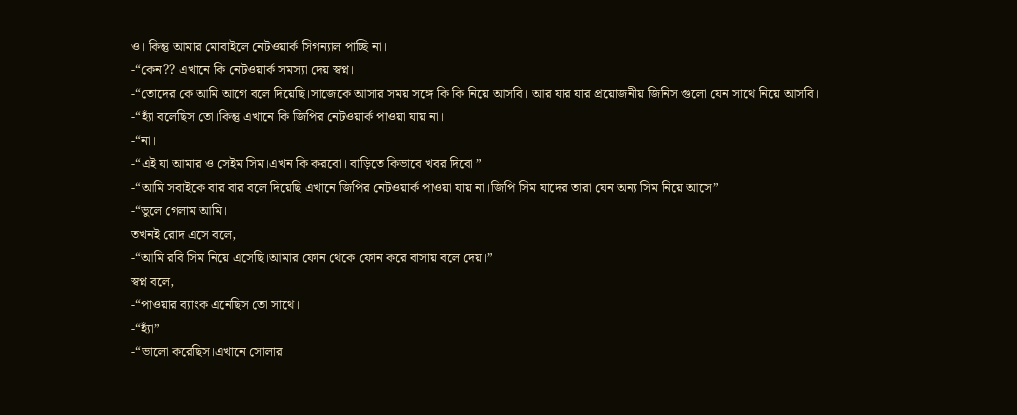ও। কিন্তু আমার মোবাইলে নেটওয়ার্ক সিগন্যাল পাচ্ছি না।
-“কেন?? এখানে কি নেটওয়ার্ক সমস্যা দেয় স্বপ্ন।
-“তোদের কে আমি আগে বলে দিয়েছি।সাজেকে আসার সময় সঙ্গে কি কি নিয়ে আসবি। আর যার যার প্রয়োজনীয় জিনিস গুলো যেন সাথে নিয়ে আসবি।
-“হ্যাঁ বলেছিস তো।কিন্তু এখানে কি জিপির নেটওয়ার্ক পাওয়া যায় না।
-“না।
-“এই যা আমার ও সেইম সিম।এখন কি করবো। বাড়িতে কিভাবে খবর দিবো ”
-“আমি সবাইকে বার বার বলে দিয়েছি এখানে জিপির নেটওয়ার্ক পাওয়া যায় না।জিপি সিম যাদের তারা যেন অন্য সিম নিয়ে আসে”
-“ভুলে গেলাম আমি।
তখনই রোদ এসে বলে,
-“আমি রবি সিম নিয়ে এসেছি।আমার ফোন থেকে ফোন করে বাসায় বলে দেয়।”
স্বপ্ন বলে,
-“পাওয়ার ব্যাংক এনেছিস তো সাথে।
-“হ্যাঁ”
-“ভালো করেছিস।এখানে সোলার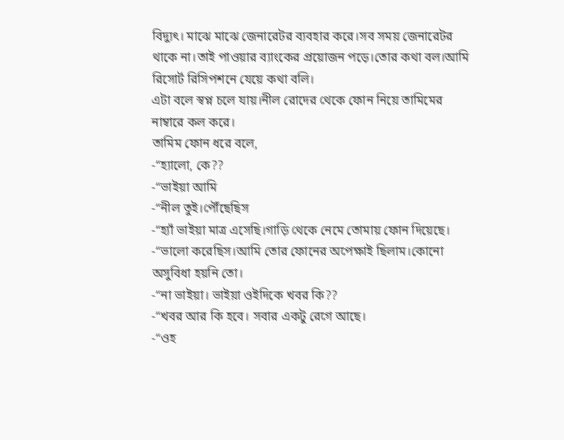বিদ্যুৎ। মাঝে মাঝে জেনারেটর ব্যবহার করে।সব সময় জেনারেটর থাকে না।তাই পাওয়ার ব্যাংকের প্রয়োজন পড়ে।তোর কথা বল।আমি রিসোর্ট রিসিপশনে যেয়ে কথা বলি।
এটা বলে স্বপ্ন চলে যায়।নীল রোদের থেকে ফোন নিয়ে তামিমের নাম্বারে কল করে।
তামিম ফোন ধরে বলে,
-“হ্যালো, কে??
-“ভাইয়া আমি
-“নীল তুই।পৌঁছেছিস
-“হ্যাঁ ভাইয়া মাত্র এসেছি।গাড়ি থেকে নেমে তোমায় ফোন দিয়েছে।
-“ভালো করেছিস।আমি তোর ফোনের অপেক্ষাই ছিলাম।কোনো অসুবিধা হয়নি তো।
-“না ভাইয়া। ভাইয়া ওইদিকে খবর কি??
-“খবর আর কি হবে। সবার একটু রেগে আছে।
-“ওহ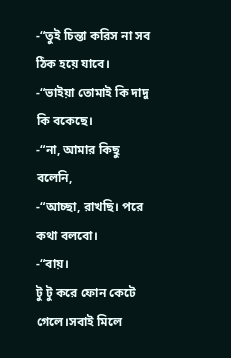-“তুই চিন্তা করিস না সব ঠিক হয়ে যাবে।
-“ভাইয়া তোমাই কি দাদু কি বকেছে।
-“না, আমার কিছু বলেনি,
-“আচ্ছা, রাখছি। পরে কথা বলবো।
-“বায়।
টু টু করে ফোন কেটে গেলে।সবাই মিলে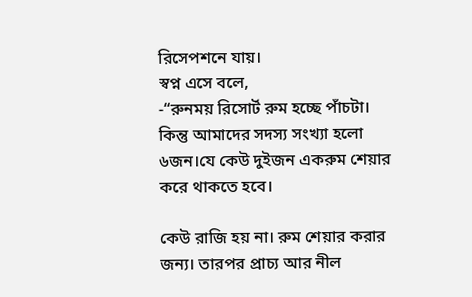রিসেপশনে যায়।
স্বপ্ন এসে বলে,
-“রুনময় রিসোর্ট রুম হচ্ছে পাঁচটা। কিন্তু আমাদের সদস্য সংখ্যা হলো ৬জন।যে কেউ দুইজন একরুম শেয়ার করে থাকতে হবে।

কেউ রাজি হয় না। রুম শেয়ার করার জন্য। তারপর প্রাচ্য আর নীল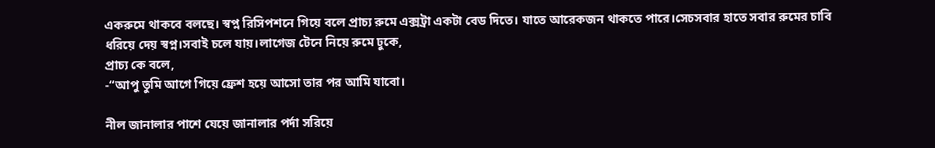একরুমে থাকবে বলছে। স্বপ্ন রিসিপশনে গিয়ে বলে প্রাচ্য রুমে এক্সট্রা একটা বেড দিতে। যাতে আরেকজন থাকতে পারে।সেচসবার হাতে সবার রুমের চাবি ধরিয়ে দেয় স্বপ্ন।সবাই চলে যায়।লাগেজ টেনে নিয়ে রুমে ঢুকে,
প্রাচ্য কে বলে,
-“আপু তুমি আগে গিয়ে ফ্রেশ হয়ে আসো তার পর আমি যাবো।

নীল জানালার পাশে যেয়ে জানালার পর্দা সরিয়ে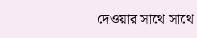দেওয়ার সাথে সাথে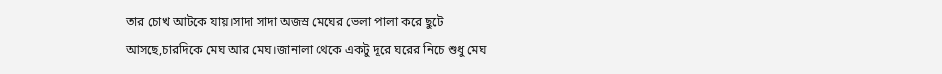তার চোখ আটকে যায়।সাদা সাদা অজস্র মেঘের ভেলা পালা করে ছুটে আসছে,চারদিকে মেঘ আর মেঘ।জানালা থেকে একটু দূরে ঘরের নিচে শুধু মেঘ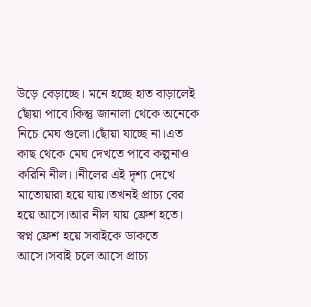উড়ে বেড়াচ্ছে। মনে হচ্ছে হাত বাড়ালেই ছোঁয়া পাবে।কিন্তু জানালা থেকে অনেকে নিচে মেঘ গুলো।ছোঁয়া যাচ্ছে না।এত কাছ থেকে মেঘ দেখতে পাবে কল্পনাও করিনি নীল।।নীলের এই দৃশ্য দেখে মাতোয়ারা হয়ে যায়।তখনই প্রাচ্য বের হয়ে আসে।আর নীল যায় ফ্রেশ হতে।
স্বপ্ন ফ্রেশ হয়ে সবাইকে ডাকতে আসে।সবাই চলে আসে প্রাচ্য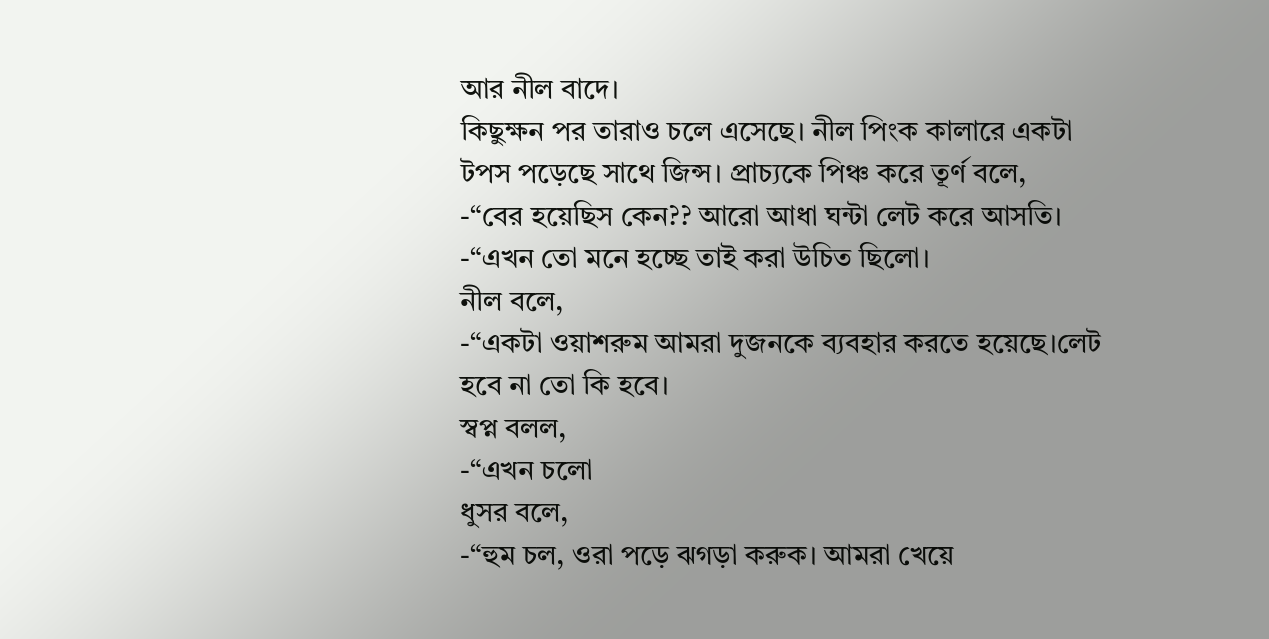আর নীল বাদে।
কিছুক্ষন পর তারাও চলে এসেছে। নীল পিংক কালারে একটা টপস পড়েছে সাথে জিন্স। প্রাচ্যকে পিঞ্চ করে তূর্ণ বলে,
-“বের হয়েছিস কেন?? আরো আধা ঘন্টা লেট করে আসতি।
-“এখন তো মনে হচ্ছে তাই করা উচিত ছিলো।
নীল বলে,
-“একটা ওয়াশরুম আমরা দুজনকে ব্যবহার করতে হয়েছে।লেট হবে না তো কি হবে।
স্বপ্ন বলল,
-“এখন চলো
ধুসর বলে,
-“হুম চল, ওরা পড়ে ঝগড়া করুক। আমরা খেয়ে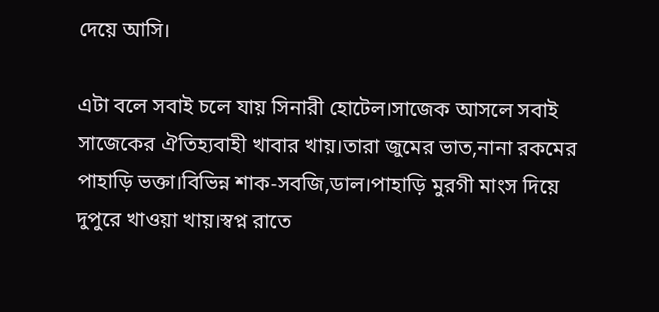দেয়ে আসি।

এটা বলে সবাই চলে যায় সিনারী হোটেল।সাজেক আসলে সবাই সাজেকের ঐতিহ্যবাহী খাবার খায়।তারা জুমের ভাত,নানা রকমের পাহাড়ি ভক্তা।বিভিন্ন শাক-সবজি,ডাল।পাহাড়ি মুরগী মাংস দিয়ে দুপুরে খাওয়া খায়।স্বপ্ন রাতে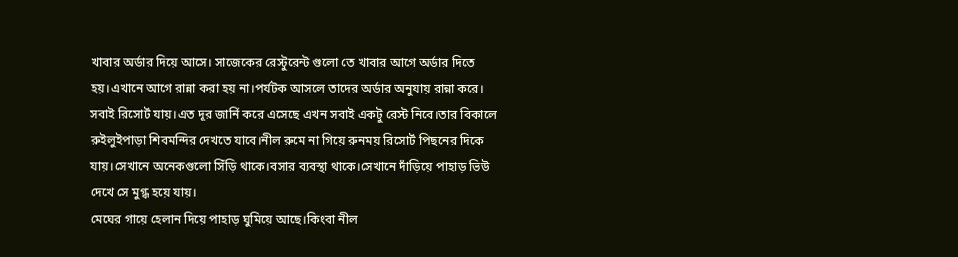খাবার অর্ডার দিয়ে আসে। সাজেকের রেস্টুরেন্ট গুলো তে খাবার আগে অর্ডার দিতে হয়।এখানে আগে রান্না করা হয় না।পর্যটক আসলে তাদের অর্ডার অনুযায় রান্না করে।
সবাই রিসোর্ট যায়।এত দূর জার্নি করে এসেছে এখন সবাই একটু রেস্ট নিবে।তার বিকালে রুইলুইপাড়া শিবমন্দির দেখতে যাবে।নীল রুমে না গিয়ে রুনময় রিসোর্ট পিছনের দিকে যায়।সেখানে অনেকগুলো সিঁড়ি থাকে।বসার ব্যবস্থা থাকে।সেখানে দাঁড়িয়ে পাহাড় ভিউ দেখে সে মুগ্ধ হয়ে যায়।
মেঘের গায়ে হেলান দিয়ে পাহাড় ঘুমিয়ে আছে।কিংবা নীল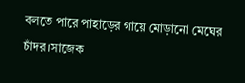বলতে পারে পাহাড়ের গায়ে মোড়ানো মেঘের চাঁদর।সাজেক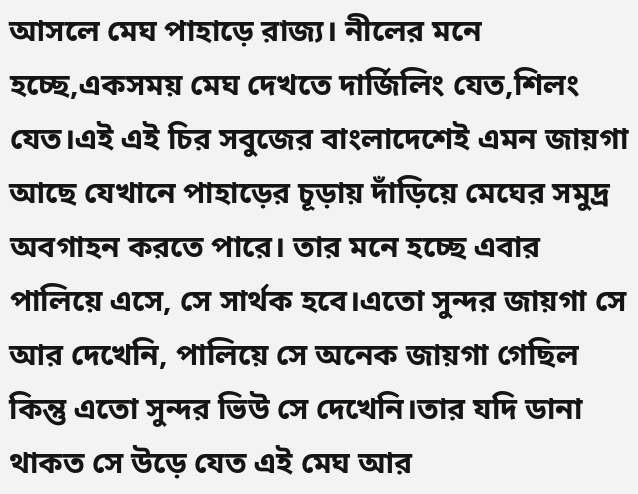আসলে মেঘ পাহাড়ে রাজ্য। নীলের মনে হচ্ছে,একসময় মেঘ দেখতে দার্জিলিং যেত,শিলং যেত।এই এই চির সবুজের বাংলাদেশেই এমন জায়গা আছে যেখানে পাহাড়ের চূড়ায় দাঁড়িয়ে মেঘের সমুদ্র অবগাহন করতে পারে। তার মনে হচ্ছে এবার পালিয়ে এসে, সে সার্থক হবে।এতো সুন্দর জায়গা সে আর দেখেনি, পালিয়ে সে অনেক জায়গা গেছিল কিন্তু এতো সুন্দর ভিউ সে দেখেনি।তার যদি ডানা থাকত সে উড়ে যেত এই মেঘ আর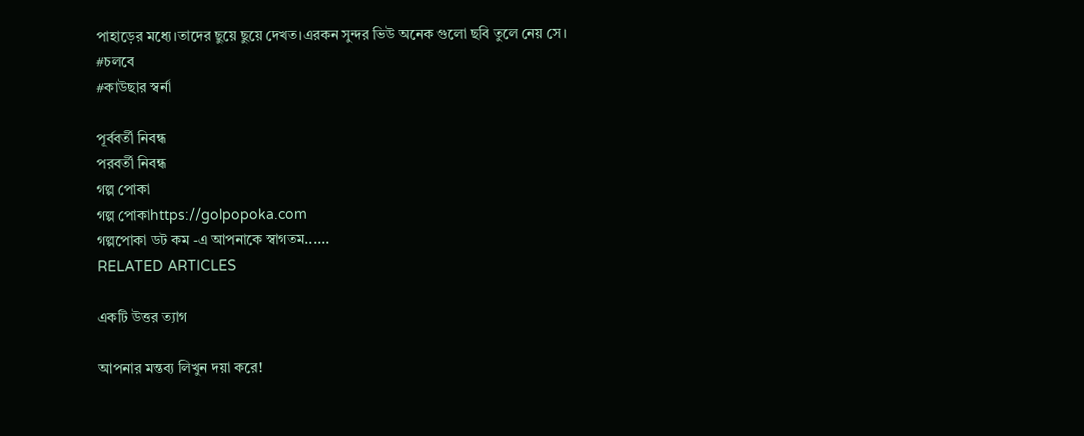পাহাড়ের মধ্যে।তাদের ছুয়ে ছুয়ে দেখত।এরকন সুন্দর ভিউ অনেক গুলো ছবি তুলে নেয় সে।
#চলবে
#কাউছার স্বর্না

পূর্ববর্তী নিবন্ধ
পরবর্তী নিবন্ধ
গল্প পোকা
গল্প পোকাhttps://golpopoka.com
গল্পপোকা ডট কম -এ আপনাকে স্বাগতম......
RELATED ARTICLES

একটি উত্তর ত্যাগ

আপনার মন্তব্য লিখুন দয়া করে!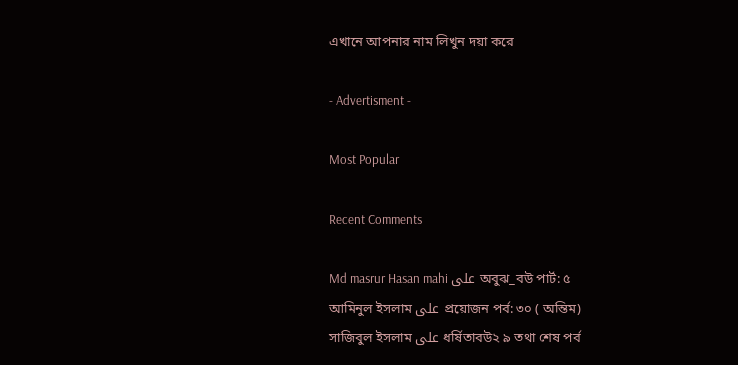এখানে আপনার নাম লিখুন দয়া করে

- Advertisment -

Most Popular

Recent Comments

Md masrur Hasan mahi على অবুঝ_বউ পার্ট: ৫
আমিনুল ইসলাম على প্রয়োজন পর্ব: ৩০ ( অন্তিম)
সাজিবুল ইসলাম على ধর্ষিতাবউ২ ৯ তথা শেষ পর্ব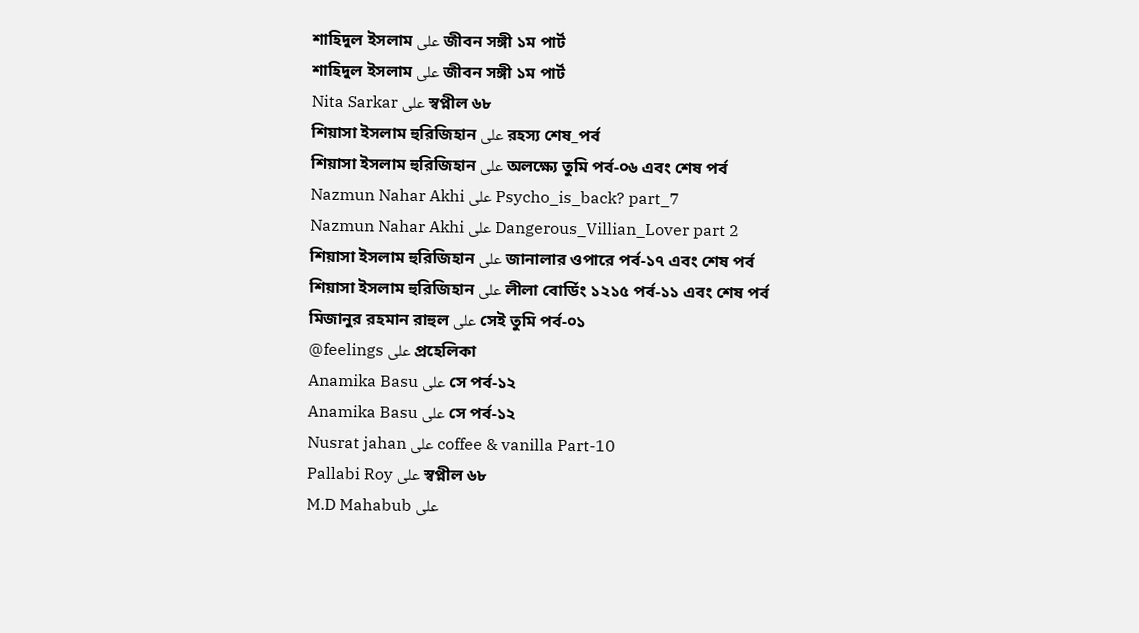শাহিদুল ইসলাম على জীবন সঙ্গী ১ম পার্ট
শাহিদুল ইসলাম على জীবন সঙ্গী ১ম পার্ট
Nita Sarkar على স্বপ্নীল ৬৮
শিয়াসা ইসলাম হুরিজিহান على রহস্য শেষ_পর্ব
শিয়াসা ইসলাম হুরিজিহান على অলক্ষ্যে তুমি পর্ব-০৬ এবং শেষ পর্ব
Nazmun Nahar Akhi على Psycho_is_back? part_7
Nazmun Nahar Akhi على Dangerous_Villian_Lover part 2
শিয়াসা ইসলাম হুরিজিহান على জানালার ওপারে পর্ব-১৭ এবং শেষ পর্ব
শিয়াসা ইসলাম হুরিজিহান على লীলা বোর্ডিং ১২১৫ পর্ব-১১ এবং শেষ পর্ব
মিজানুর রহমান রাহুল على সেই তুমি পর্ব-০১
@feelings على প্রহেলিকা
Anamika Basu على সে পর্ব-১২
Anamika Basu على সে পর্ব-১২
Nusrat jahan على coffee & vanilla Part-10
Pallabi Roy على স্বপ্নীল ৬৮
M.D Mahabub على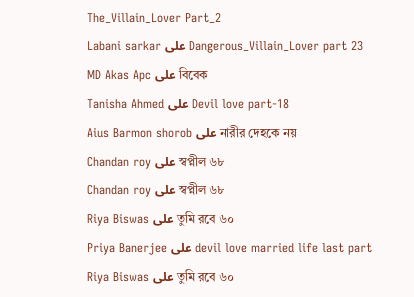The_Villain_Lover Part_2
Labani sarkar على Dangerous_Villain_Lover part 23
MD Akas Apc على বিবেক
Tanisha Ahmed على Devil love part-18
Aius Barmon shorob على নারীর দেহকে নয়
Chandan roy على স্বপ্নীল ৬৮
Chandan roy على স্বপ্নীল ৬৮
Riya Biswas على তুমি রবে ৬০
Priya Banerjee على devil love married life last part
Riya Biswas على তুমি রবে ৬০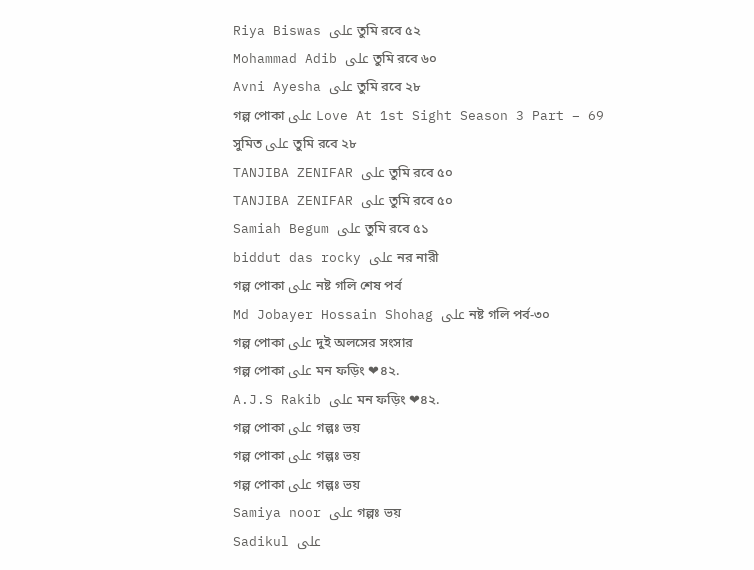Riya Biswas على তুমি রবে ৫২
Mohammad Adib على তুমি রবে ৬০
Avni Ayesha على তুমি রবে ২৮
গল্প পোকা على Love At 1st Sight Season 3 Part – 69
সুমিত على তুমি রবে ২৮
TANJIBA ZENIFAR على তুমি রবে ৫০
TANJIBA ZENIFAR على তুমি রবে ৫০
Samiah Begum على তুমি রবে ৫১
biddut das rocky على নর নারী
গল্প পোকা على নষ্ট গলি শেষ পর্ব
Md Jobayer Hossain Shohag على নষ্ট গলি পর্ব-৩০
গল্প পোকা على দুই অলসের সংসার
গল্প পোকা على মন ফড়িং ❤৪২.
A.J.S Rakib على মন ফড়িং ❤৪২.
গল্প পোকা على গল্পঃ ভয়
গল্প পোকা على গল্পঃ ভয়
গল্প পোকা على গল্পঃ ভয়
Samiya noor على গল্পঃ ভয়
Sadikul على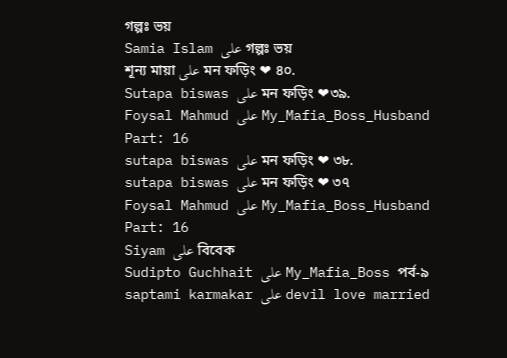গল্পঃ ভয়
Samia Islam على গল্পঃ ভয়
শূন্য মায়া على মন ফড়িং ❤ ৪০.
Sutapa biswas على মন ফড়িং ❤৩৯.
Foysal Mahmud على My_Mafia_Boss_Husband Part: 16
sutapa biswas على মন ফড়িং ❤ ৩৮.
sutapa biswas على মন ফড়িং ❤ ৩৭
Foysal Mahmud على My_Mafia_Boss_Husband Part: 16
Siyam على বিবেক
Sudipto Guchhait على My_Mafia_Boss পর্ব-৯
saptami karmakar على devil love married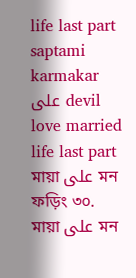life last part
saptami karmakar على devil love married life last part
মায়া على মন ফড়িং ৩০.
মায়া على মন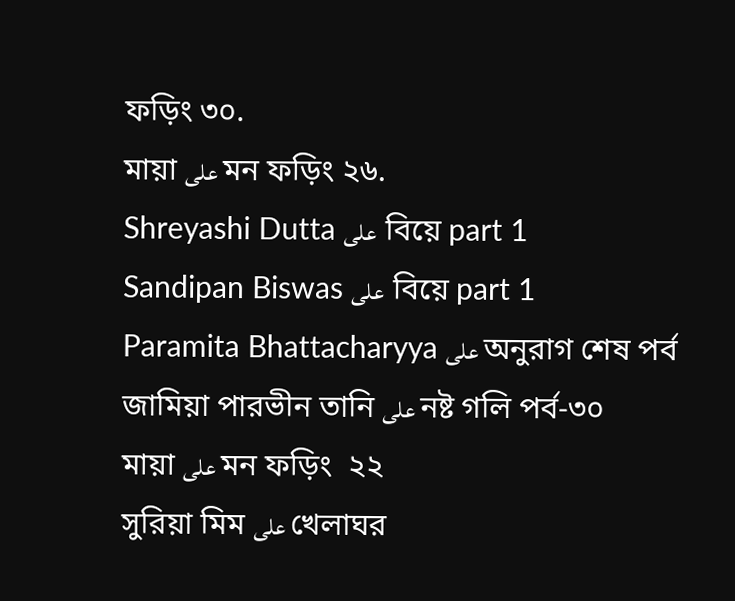ফড়িং ৩০.
মায়া على মন ফড়িং ২৬.
Shreyashi Dutta على  বিয়ে part 1
Sandipan Biswas على  বিয়ে part 1
Paramita Bhattacharyya على অনুরাগ শেষ পর্ব
জামিয়া পারভীন তানি على নষ্ট গলি পর্ব-৩০
মায়া على মন ফড়িং  ২২
সুরিয়া মিম على খেলাঘর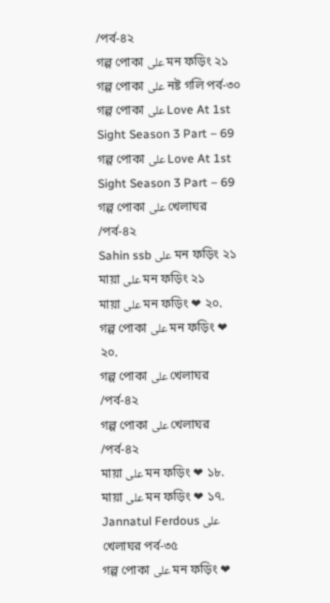/পর্ব-৪২
গল্প পোকা على মন ফড়িং ২১
গল্প পোকা على নষ্ট গলি পর্ব-৩০
গল্প পোকা على Love At 1st Sight Season 3 Part – 69
গল্প পোকা على Love At 1st Sight Season 3 Part – 69
গল্প পোকা على খেলাঘর /পর্ব-৪২
Sahin ssb على মন ফড়িং ২১
মায়া على মন ফড়িং ২১
মায়া على মন ফড়িং ❤ ২০.
গল্প পোকা على মন ফড়িং ❤ ২০.
গল্প পোকা على খেলাঘর /পর্ব-৪২
গল্প পোকা على খেলাঘর /পর্ব-৪২
মায়া على মন ফড়িং ❤ ১৮.
মায়া على মন ফড়িং ❤ ১৭.
Jannatul Ferdous على খেলাঘর পর্ব-৩৫
গল্প পোকা على মন ফড়িং ❤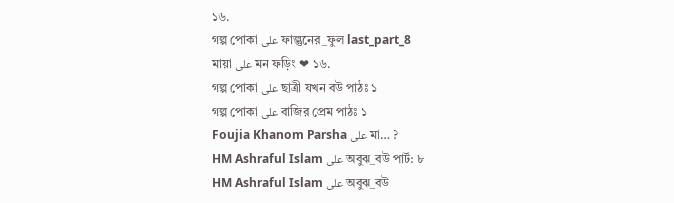১৬.
গল্প পোকা على ফাল্গুনের_ফুল last_part_8
মায়া على মন ফড়িং ❤ ১৬.
গল্প পোকা على ছাত্রী যখন বউ পাঠঃ ১
গল্প পোকা على বাজির প্রেম পাঠঃ ১
Foujia Khanom Parsha على মা… ?
HM Ashraful Islam على অবুঝ_বউ পার্ট: ৮
HM Ashraful Islam على অবুঝ_বউ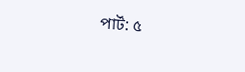পার্ট: ৫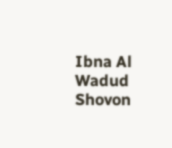Ibna Al Wadud Shovon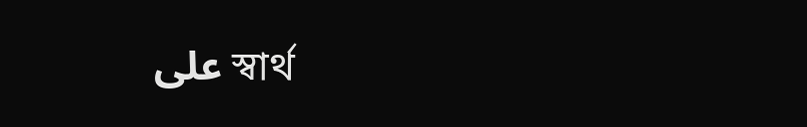على স্বার্থ